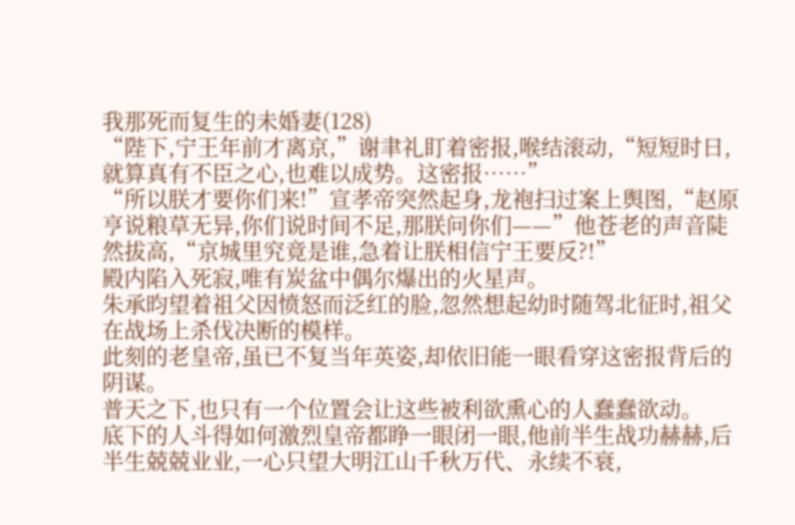我那死而复生的未婚妻(128)
“陛下,宁王年前才离京,”谢聿礼盯着密报,喉结滚动,“短短时日,就算真有不臣之心,也难以成势。这密报……”
“所以朕才要你们来!”宣孝帝突然起身,龙袍扫过案上舆图,“赵原亨说粮草无异,你们说时间不足,那朕问你们——”他苍老的声音陡然拔高,“京城里究竟是谁,急着让朕相信宁王要反?!”
殿内陷入死寂,唯有炭盆中偶尔爆出的火星声。
朱承昀望着祖父因愤怒而泛红的脸,忽然想起幼时随驾北征时,祖父在战场上杀伐决断的模样。
此刻的老皇帝,虽已不复当年英姿,却依旧能一眼看穿这密报背后的阴谋。
普天之下,也只有一个位置会让这些被利欲熏心的人蠢蠢欲动。
底下的人斗得如何激烈皇帝都睁一眼闭一眼,他前半生战功赫赫,后半生兢兢业业,一心只望大明江山千秋万代、永续不衰,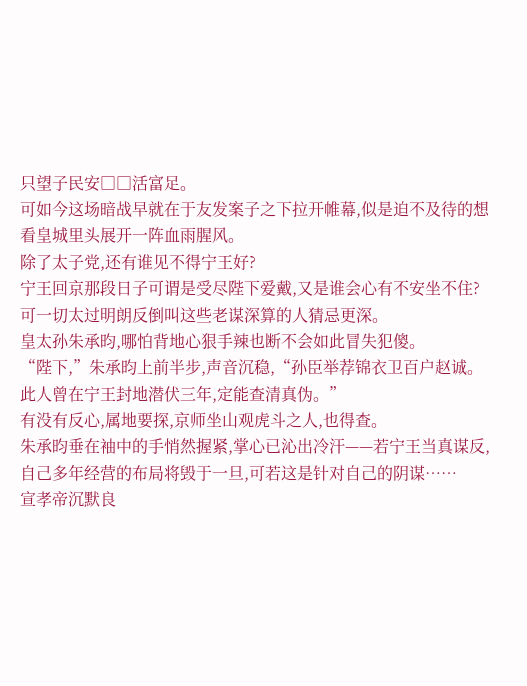只望子民安□□活富足。
可如今这场暗战早就在于友发案子之下拉开帷幕,似是迫不及待的想看皇城里头展开一阵血雨腥风。
除了太子党,还有谁见不得宁王好?
宁王回京那段日子可谓是受尽陛下爱戴,又是谁会心有不安坐不住?
可一切太过明朗反倒叫这些老谋深算的人猜忌更深。
皇太孙朱承昀,哪怕背地心狠手辣也断不会如此冒失犯傻。
“陛下,”朱承昀上前半步,声音沉稳,“孙臣举荐锦衣卫百户赵诚。此人曾在宁王封地潜伏三年,定能查清真伪。”
有没有反心,属地要探,京师坐山观虎斗之人,也得查。
朱承昀垂在袖中的手悄然握紧,掌心已沁出冷汗——若宁王当真谋反,自己多年经营的布局将毁于一旦,可若这是针对自己的阴谋……
宣孝帝沉默良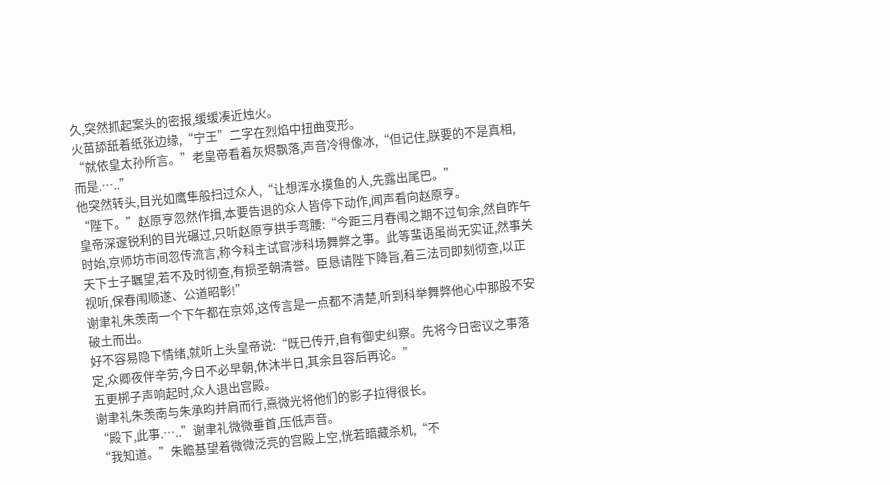久,突然抓起案头的密报,缓缓凑近烛火。
火苗舔舐着纸张边缘,“宁王”二字在烈焰中扭曲变形。
“就依皇太孙所言。”老皇帝看着灰烬飘落,声音冷得像冰,“但记住,朕要的不是真相,而是.…..”
他突然转头,目光如鹰隼般扫过众人,“让想浑水摸鱼的人,先露出尾巴。”
“陛下。”赵原亨忽然作揖,本要告退的众人皆停下动作,闻声看向赵原亨。
皇帝深邃锐利的目光碾过,只听赵原亨拱手弯腰:“今距三月春闱之期不过旬余,然自昨午时始,京师坊市间忽传流言,称今科主试官涉科场舞弊之事。此等蜚语虽尚无实证,然事关天下士子瞩望,若不及时彻查,有损圣朝清誉。臣恳请陛下降旨,着三法司即刻彻查,以正视听,保春闱顺遂、公道昭彰!”
谢聿礼朱羡南一个下午都在京郊,这传言是一点都不清楚,听到科举舞弊他心中那股不安破土而出。
好不容易隐下情绪,就听上头皇帝说:“既已传开,自有御史纠察。先将今日密议之事落定,众卿夜伴辛劳,今日不必早朝,休沐半日,其余且容后再论。”
五更梆子声响起时,众人退出宫殿。
谢聿礼朱羡南与朱承昀并肩而行,熹微光将他们的影子拉得很长。
“殿下,此事.…..”谢聿礼微微垂首,压低声音。
“我知道。”朱瞻基望着微微泛亮的宫殿上空,恍若暗藏杀机,“不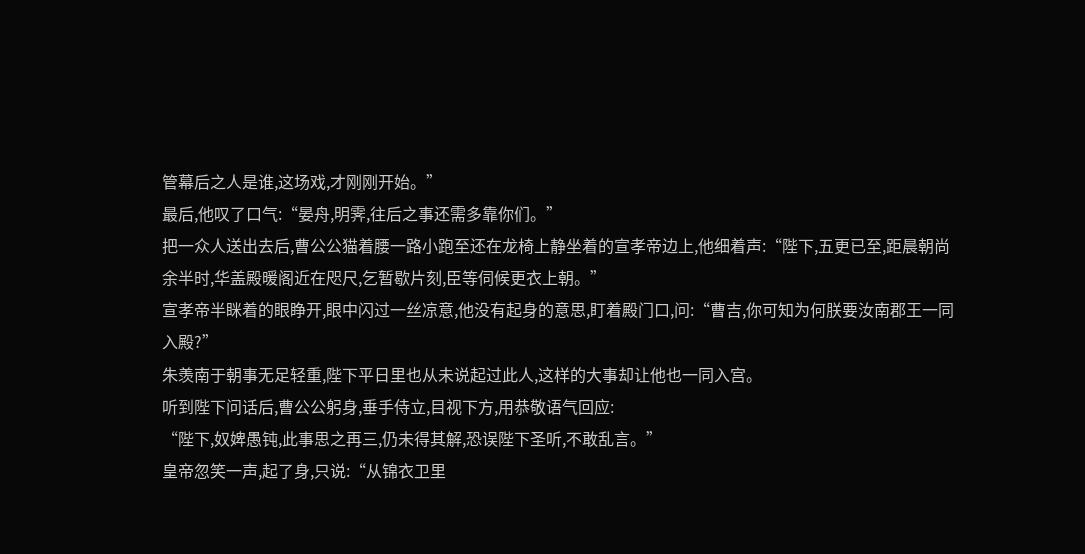管幕后之人是谁,这场戏,才刚刚开始。”
最后,他叹了口气:“晏舟,明霁,往后之事还需多靠你们。”
把一众人送出去后,曹公公猫着腰一路小跑至还在龙椅上静坐着的宣孝帝边上,他细着声:“陛下,五更已至,距晨朝尚余半时,华盖殿暖阁近在咫尺,乞暂歇片刻,臣等伺候更衣上朝。”
宣孝帝半眯着的眼睁开,眼中闪过一丝凉意,他没有起身的意思,盯着殿门口,问:“曹吉,你可知为何朕要汝南郡王一同入殿?”
朱羡南于朝事无足轻重,陛下平日里也从未说起过此人,这样的大事却让他也一同入宫。
听到陛下问话后,曹公公躬身,垂手侍立,目视下方,用恭敬语气回应:
“陛下,奴婢愚钝,此事思之再三,仍未得其解,恐误陛下圣听,不敢乱言。”
皇帝忽笑一声,起了身,只说:“从锦衣卫里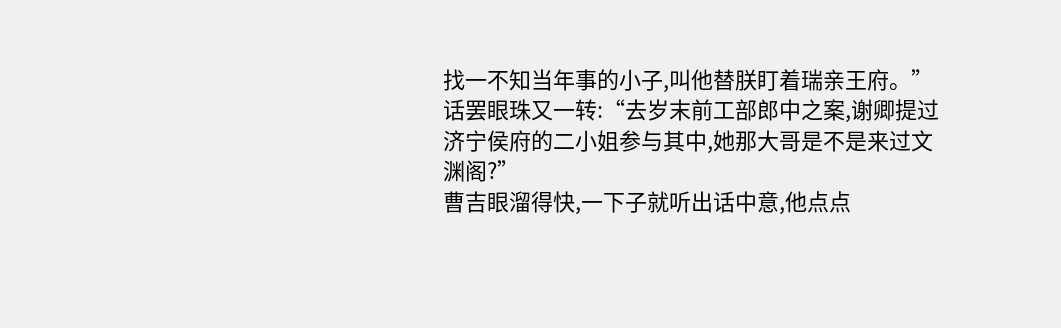找一不知当年事的小子,叫他替朕盯着瑞亲王府。”
话罢眼珠又一转:“去岁末前工部郎中之案,谢卿提过济宁侯府的二小姐参与其中,她那大哥是不是来过文渊阁?”
曹吉眼溜得快,一下子就听出话中意,他点点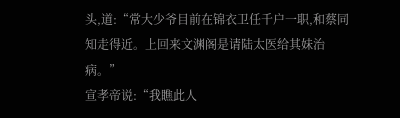头,道:“常大少爷目前在锦衣卫任千户一职,和蔡同知走得近。上回来文渊阁是请陆太医给其妹治病。”
宣孝帝说:“我瞧此人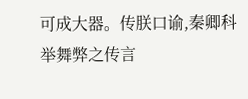可成大器。传朕口谕,秦卿科举舞弊之传言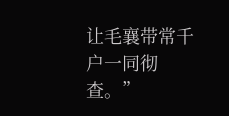让毛襄带常千户一同彻查。”